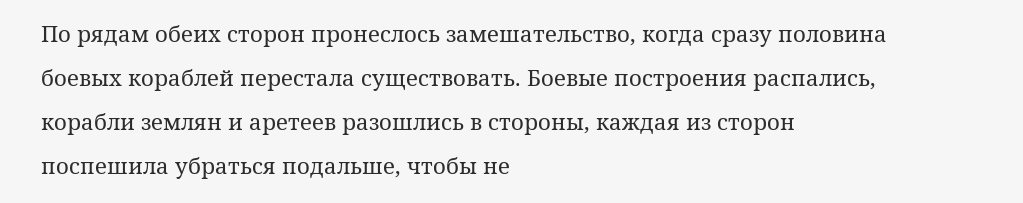По рядам обеих сторон пронеслось замешательство, когда сразу половина боевых кораблей перестала существовать. Боевые построения распались, корабли землян и аретеев разошлись в стороны, каждая из сторон поспешила убраться подальше, чтобы не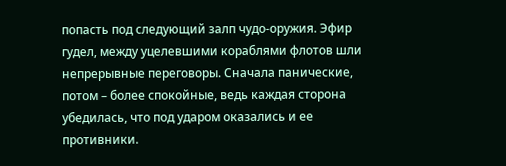попасть под следующий залп чудо-оружия. Эфир гудел, между уцелевшими кораблями флотов шли непрерывные переговоры. Сначала панические, потом – более спокойные, ведь каждая сторона убедилась, что под ударом оказались и ее противники.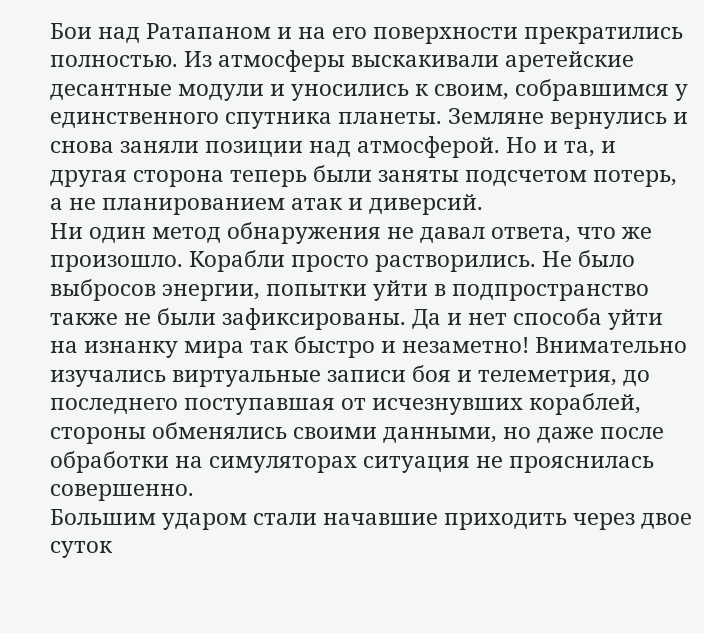Бои над Ратапаном и на его поверхности прекратились полностью. Из атмосферы выскакивали аретейские десантные модули и уносились к своим, собравшимся у единственного спутника планеты. Земляне вернулись и снова заняли позиции над атмосферой. Но и та, и другая сторона теперь были заняты подсчетом потерь, а не планированием атак и диверсий.
Ни один метод обнаружения не давал ответа, что же произошло. Корабли просто растворились. Не было выбросов энергии, попытки уйти в подпространство также не были зафиксированы. Да и нет способа уйти на изнанку мира так быстро и незаметно! Внимательно изучались виртуальные записи боя и телеметрия, до последнего поступавшая от исчезнувших кораблей, стороны обменялись своими данными, но даже после обработки на симуляторах ситуация не прояснилась совершенно.
Большим ударом стали начавшие приходить через двое суток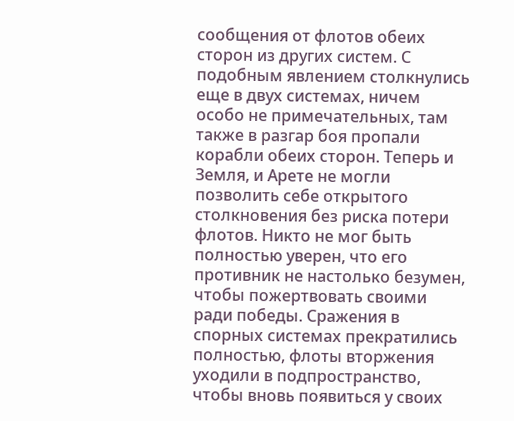сообщения от флотов обеих сторон из других систем. С подобным явлением столкнулись еще в двух системах, ничем особо не примечательных, там также в разгар боя пропали корабли обеих сторон. Теперь и Земля, и Арете не могли позволить себе открытого столкновения без риска потери флотов. Никто не мог быть полностью уверен, что его противник не настолько безумен, чтобы пожертвовать своими ради победы. Сражения в спорных системах прекратились полностью, флоты вторжения уходили в подпространство, чтобы вновь появиться у своих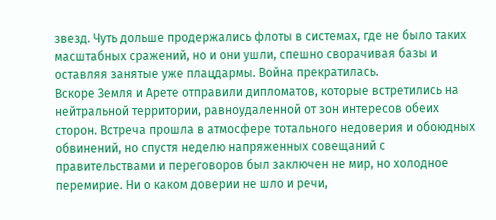звезд. Чуть дольше продержались флоты в системах, где не было таких масштабных сражений, но и они ушли, спешно сворачивая базы и оставляя занятые уже плацдармы. Война прекратилась.
Вскоре Земля и Арете отправили дипломатов, которые встретились на нейтральной территории, равноудаленной от зон интересов обеих сторон. Встреча прошла в атмосфере тотального недоверия и обоюдных обвинений, но спустя неделю напряженных совещаний с правительствами и переговоров был заключен не мир, но холодное перемирие. Ни о каком доверии не шло и речи,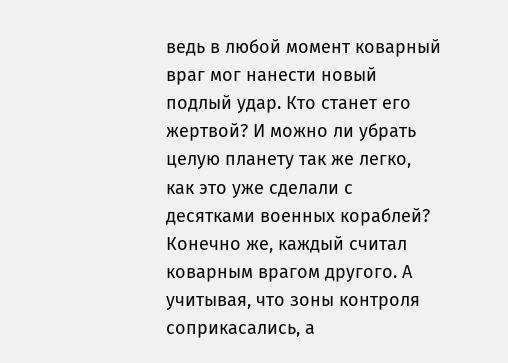ведь в любой момент коварный враг мог нанести новый подлый удар. Кто станет его жертвой? И можно ли убрать целую планету так же легко, как это уже сделали с десятками военных кораблей? Конечно же, каждый считал коварным врагом другого. А учитывая, что зоны контроля соприкасались, а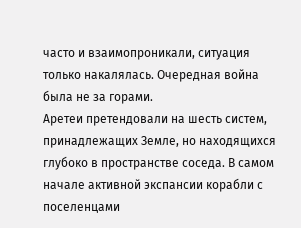часто и взаимопроникали, ситуация только накалялась. Очередная война была не за горами.
Аретеи претендовали на шесть систем, принадлежащих Земле, но находящихся глубоко в пространстве соседа. В самом начале активной экспансии корабли с поселенцами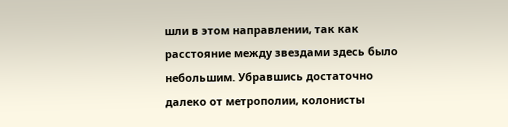шли в этом направлении, так как расстояние между звездами здесь было небольшим. Убравшись достаточно далеко от метрополии, колонисты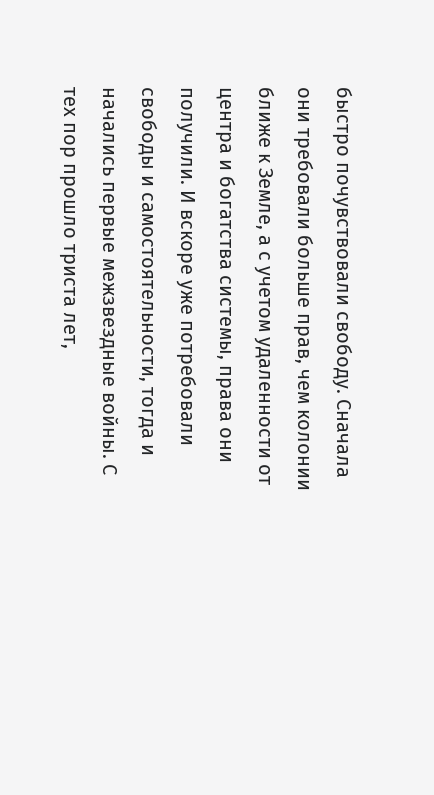быстро почувствовали свободу. Сначала они требовали больше прав, чем колонии ближе к Земле, а с учетом удаленности от центра и богатства системы, права они получили. И вскоре уже потребовали свободы и самостоятельности, тогда и начались первые межзвездные войны. С тех пор прошло триста лет,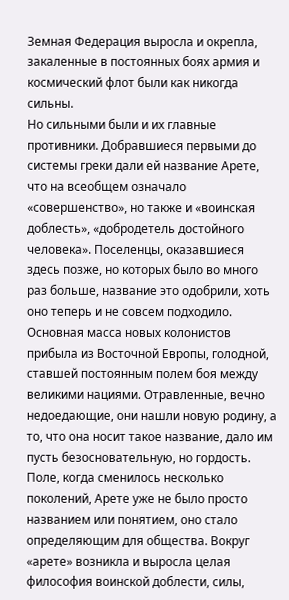Земная Федерация выросла и окрепла, закаленные в постоянных боях армия и космический флот были как никогда сильны.
Но сильными были и их главные противники. Добравшиеся первыми до системы греки дали ей название Арете, что на всеобщем означало «совершенство», но также и «воинская доблесть», «добродетель достойного человека». Поселенцы, оказавшиеся здесь позже, но которых было во много раз больше, название это одобрили, хоть оно теперь и не совсем подходило. Основная масса новых колонистов прибыла из Восточной Европы, голодной, ставшей постоянным полем боя между великими нациями. Отравленные, вечно недоедающие, они нашли новую родину, а то, что она носит такое название, дало им пусть безосновательную, но гордость.
Поле, когда сменилось несколько поколений, Арете уже не было просто названием или понятием, оно стало определяющим для общества. Вокруг «арете» возникла и выросла целая философия воинской доблести, силы,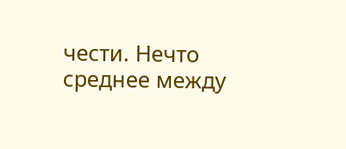чести. Нечто среднее между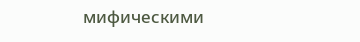мифическими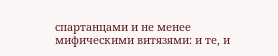спартанцами и не менее мифическими витязями: и те, и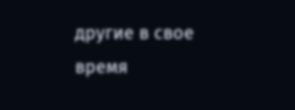другие в свое время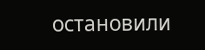остановили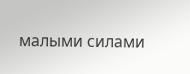малыми силами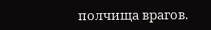полчища врагов.